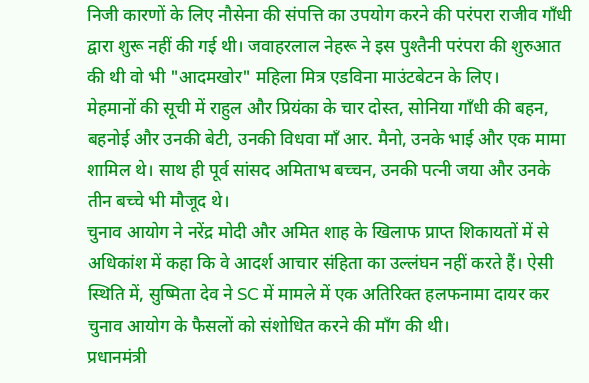निजी कारणों के लिए नौसेना की संपत्ति का उपयोग करने की परंपरा राजीव गाँधी द्वारा शुरू नहीं की गई थी। जवाहरलाल नेहरू ने इस पुश्तैनी परंपरा की शुरुआत की थी वो भी "आदमखोर" महिला मित्र एडविना माउंटबेटन के लिए।
मेहमानों की सूची में राहुल और प्रियंका के चार दोस्त, सोनिया गाँधी की बहन, बहनोई और उनकी बेटी, उनकी विधवा माँ आर. मैनो, उनके भाई और एक मामा शामिल थे। साथ ही पूर्व सांसद अमिताभ बच्चन, उनकी पत्नी जया और उनके तीन बच्चे भी मौजूद थे।
चुनाव आयोग ने नरेंद्र मोदी और अमित शाह के खिलाफ प्राप्त शिकायतों में से अधिकांश में कहा कि वे आदर्श आचार संहिता का उल्लंघन नहीं करते हैं। ऐसी स्थिति में, सुष्मिता देव ने SC में मामले में एक अतिरिक्त हलफनामा दायर कर चुनाव आयोग के फैसलों को संशोधित करने की माँग की थी।
प्रधानमंत्री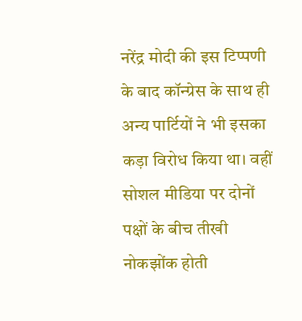नरेंद्र मोदी की इस टिप्पणी के बाद कॉन्ग्रेस के साथ ही अन्य पार्टियों ने भी इसका कड़ा विरोध किया था। वहीं सोशल मीडिया पर दोनों पक्षों के बीच तीखी नोकझोंक होती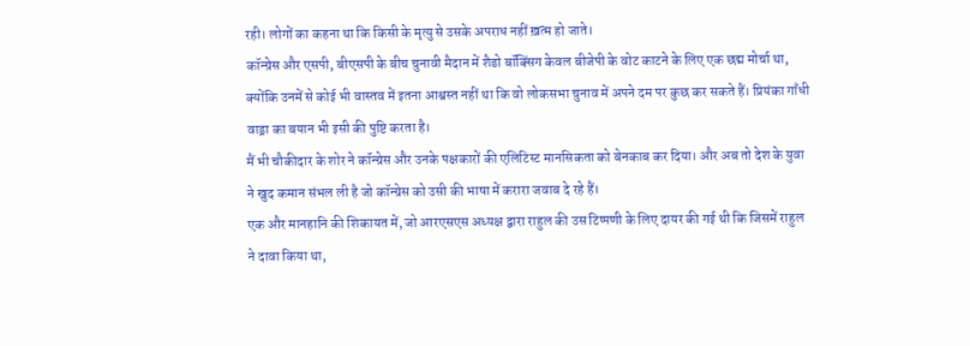रही। लोगों का कहना था कि किसी के मृत्यु से उसके अपराध नहीं ख़त्म हो जाते।
कॉन्ग्रेस और एसपी, बीएसपी के बीच चुनावी मैदान में शैडो बॉक्सिंग केवल बीजेपी के वोट काटने के लिए एक छद्म मोर्चा था, क्योंकि उनमें से कोई भी वास्तव में इतना आश्वस्त नहीं था कि वो लोकसभा चुनाव में अपने दम पर कुछ कर सकते हैं। प्रियंका गाँधी वाड्रा का बयान भी इसी की पुष्टि करता है।
मैं भी चौकीदार के शोर ने कॉन्ग्रेस और उनके पक्षकारों की एलिटिस्ट मानसिकता को बेनकाब कर दिया। और अब तो देश के युवा ने खुद कमान संभल ली है जो कॉन्ग्रेस को उसी की भाषा में करारा जवाब दे रहे हैं।
एक और मानहानि की शिकायत में, जो आरएसएस अध्यक्ष द्वारा राहुल की उस टिप्पणी के लिए दायर की गई थी कि जिसमें राहुल ने दावा किया था,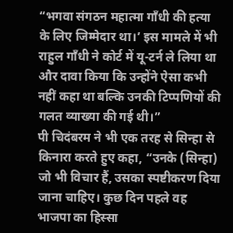“भगवा संगठन महात्मा गाँधी की हत्या के लिए जिम्मेदार था।’ इस मामले में भी राहुल गाँधी ने कोर्ट में यू-टर्न ले लिया था और दावा किया कि उन्होंने ऐसा कभी नहीं कहा था बल्कि उनकी टिप्पणियों की गलत व्याख्या की गई थी।”
पी चिदंबरम ने भी एक तरह से सिन्हा से किनारा करते हुए कहा, “उनके (सिन्हा) जो भी विचार हैं, उसका स्पष्टीकरण दिया जाना चाहिए। कुछ दिन पहले वह भाजपा का हिस्सा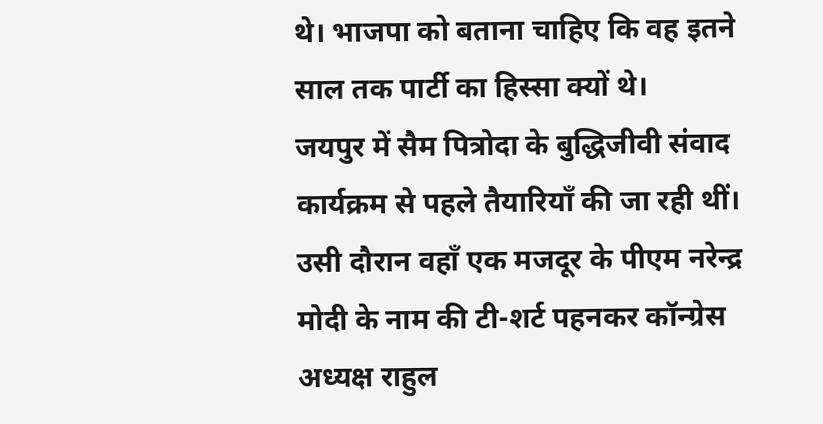थे। भाजपा को बताना चाहिए कि वह इतने साल तक पार्टी का हिस्सा क्यों थे।
जयपुर में सैम पित्रोदा के बुद्धिजीवी संवाद कार्यक्रम से पहले तैयारियाँ की जा रही थीं। उसी दौरान वहाँ एक मजदूर के पीएम नरेन्द्र मोदी के नाम की टी-शर्ट पहनकर कॉन्ग्रेस अध्यक्ष राहुल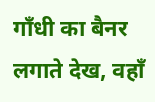गाँधी का बैनर लगाते देख, वहाँ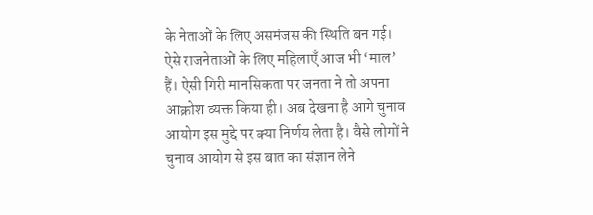के नेताओं के लिए असमंजस की स्थिति बन गई।
ऐसे राजनेताओं के लिए महिलाएँ आज भी ‘माल’ हैं। ऐसी गिरी मानसिकता पर जनता ने तो अपना आक्रोश व्यक्त किया ही। अब देखना है आगे चुनाव आयोग इस मुद्दे पर क्या निर्णय लेता है। वैसे लोगों ने चुनाव आयोग से इस बात का संज्ञान लेने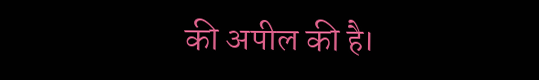की अपील की है।